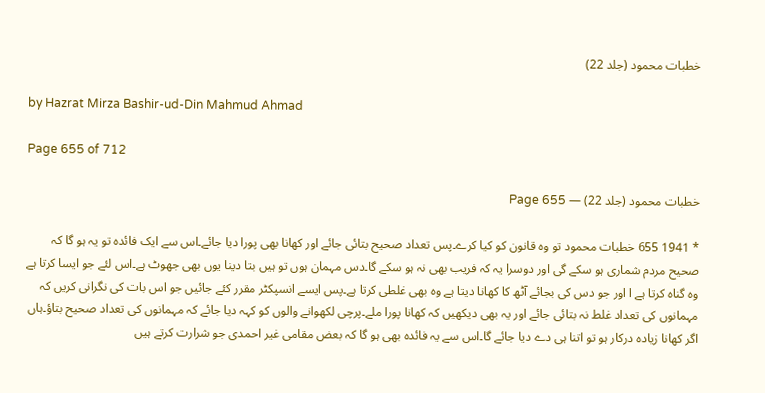خطبات محمود (جلد 22)

by Hazrat Mirza Bashir-ud-Din Mahmud Ahmad

Page 655 of 712

خطبات محمود (جلد 22) — Page 655

* 1941 655 خطبات محمود تو وہ قانون کو کیا کرے۔پس تعداد صحیح بتائی جائے اور کھانا بھی پورا دیا جائے۔اس سے ایک فائدہ تو یہ ہو گا کہ صحیح مردم شماری ہو سکے گی اور دوسرا یہ کہ فریب بھی نہ ہو سکے گا۔دس مہمان ہوں تو ہیں بتا دینا یوں بھی جھوٹ ہے۔اس لئے جو ایسا کرتا ہے وہ گناہ کرتا ہے ا اور جو دس کی بجائے آٹھ کا کھانا دیتا ہے وہ بھی غلطی کرتا ہے۔پس ایسے انسپکٹر مقرر کئے جائیں جو اس بات کی نگرانی کریں کہ مہمانوں کی تعداد غلط نہ بتائی جائے اور یہ بھی دیکھیں کہ کھانا پورا ملے۔پرچی لکھوانے والوں کو کہہ دیا جائے کہ مہمانوں کی تعداد صحیح بتاؤ۔ہاں اگر کھانا زیادہ درکار ہو تو اتنا ہی دے دیا جائے گا۔اس سے یہ فائدہ بھی ہو گا کہ بعض مقامی غیر احمدی جو شرارت کرتے ہیں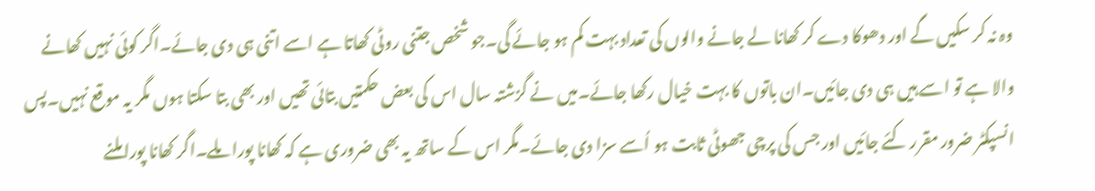وہ نہ کر سکیں گے اور دھوکا دے کر کھانا لے جانے والوں کی تعداد بہت کم ہو جائے گی۔جو شخص جتنی روٹی کھاتا ہے اسے اتنی ہی دی جائے۔اگر کوئی نہیں کھانے والا ہے تو اسے ہیں ہی دی جائیں۔ان باتوں کا بہت خیال رکھا جائے۔میں نے گزشتہ سال اس کی بعض حکمتیں بتائی تھیں اور بھی بتا سکتا ہوں مگر یہ موقع نہیں۔پس انسپکٹر ضرور مقرر کئے جائیں اور جس کی پرچی جھوٹی ثابت ہو اُسے سزا دی جائے۔مگر اس کے ساتھ یہ بھی ضروری ہے کہ کھانا پورا ملے۔اگر کھانا پورا ملنے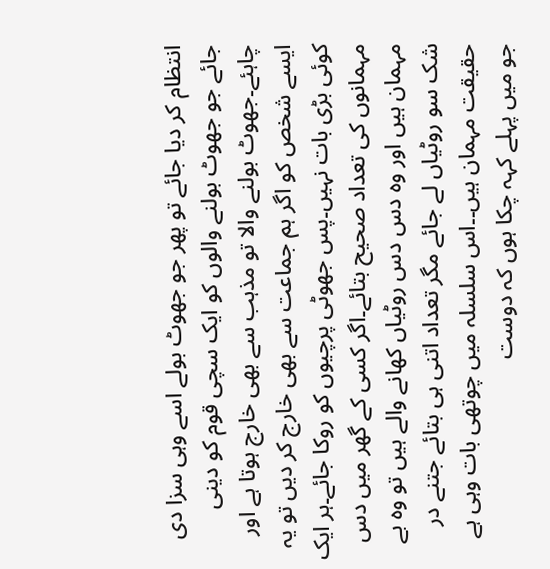انتظام کر دیا جائے تو پھر جو جھوٹ بولے اسے وہی سزا دی جائے جو جھوٹ بولنے والوں کو ایک سچی قوم کو دینی چاہئے۔جھوٹ بولنے والا تو مذہب سے بھی خارج ہوتا ہے اور ایسے شخص کو اگر ہم جماعت سے بھی خارج کر دیں تو یہ کوئی بڑی بات نہیں۔پس جھوٹی پرچیوں کو روکا جائے۔ہر ایک مہمانوں کی تعداد صحیح بتائے۔اگر کسی کے گھر میں دس مہمان ہیں اور وہ دس دس روٹیاں کھانے والے ہیں تو وہ بے شک سو روٹیاں لے جائے مگر تعداد اتنی ہی بتائے جتنے در حقیقت مہمان ہیں۔۔اس سلسلہ میں چوتھی بات وہی ہے جو میں پہلے کہہ چکا ہوں کہ دوست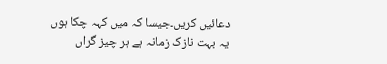دعائیں کریں۔جیسا کہ میں کہہ چکا ہوں یہ بہت نازک زمانہ ہے ہر چیز گراں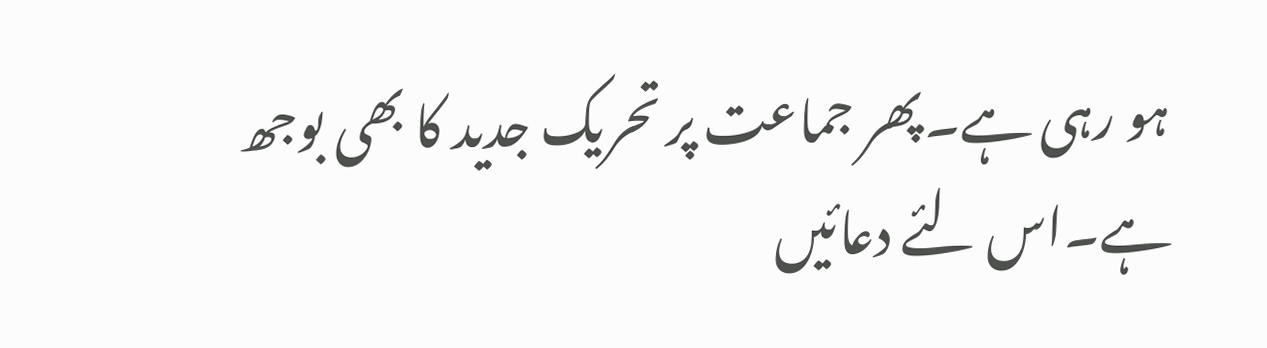ہو رہی ہے۔پھر جماعت پر تحریک جدید کا بھی بوجھ ہے۔اس لئے دعائیں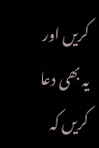کریں اور یہ بھی دعا کریں کہ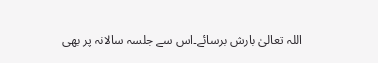اللہ تعالیٰ بارش برسائے۔اس سے جلسہ سالانہ پر بھی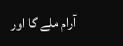آرام ملے گا اور